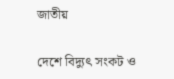জাতীয়

দেশে বিদ্যুৎ সংকট ও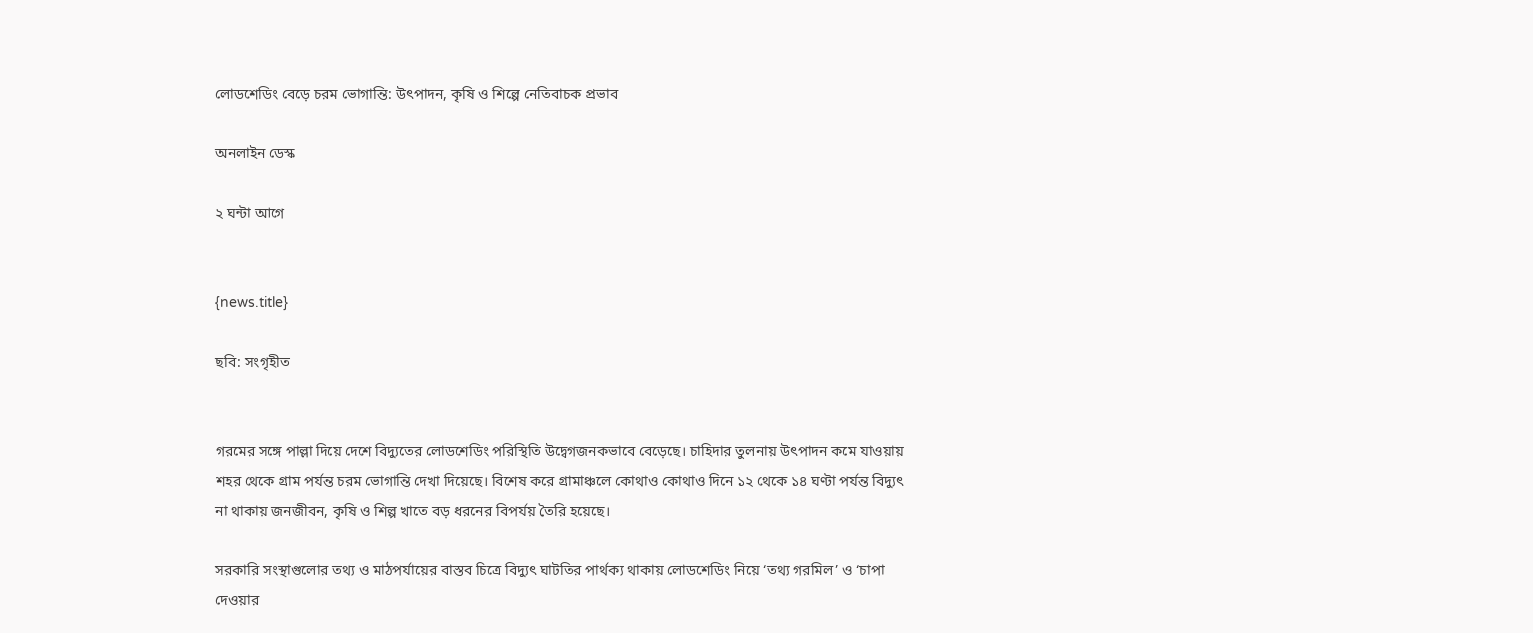লোডশেডিং বেড়ে চরম ভোগান্তি: উৎপাদন, কৃষি ও শিল্পে নেতিবাচক প্রভাব

অনলাইন ডেস্ক

২ ঘন্টা আগে


{news.title}

ছবি: সংগৃহীত


গরমের সঙ্গে পাল্লা দিয়ে দেশে বিদ্যুতের লোডশেডিং পরিস্থিতি উদ্বেগজনকভাবে বেড়েছে। চাহিদার তুলনায় উৎপাদন কমে যাওয়ায় শহর থেকে গ্রাম পর্যন্ত চরম ভোগান্তি দেখা দিয়েছে। বিশেষ করে গ্রামাঞ্চলে কোথাও কোথাও দিনে ১২ থেকে ১৪ ঘণ্টা পর্যন্ত বিদ্যুৎ না থাকায় জনজীবন, কৃষি ও শিল্প খাতে বড় ধরনের বিপর্যয় তৈরি হয়েছে।

সরকারি সংস্থাগুলোর তথ্য ও মাঠপর্যায়ের বাস্তব চিত্রে বিদ্যুৎ ঘাটতির পার্থক্য থাকায় লোডশেডিং নিয়ে ‘তথ্য গরমিল’ ও ‘চাপা দেওয়ার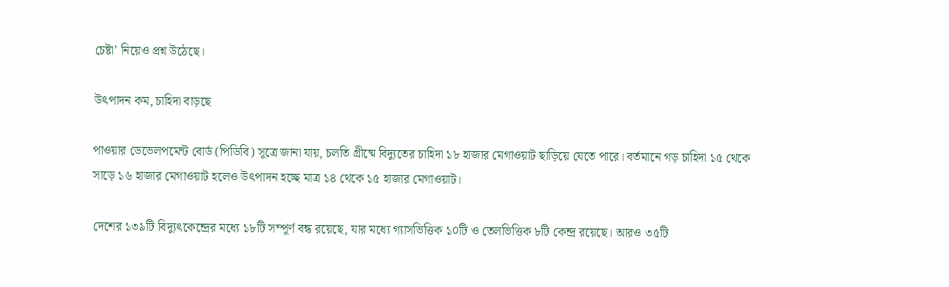চেষ্টা’ নিয়েও প্রশ্ন উঠেছে।

উৎপাদন কম, চাহিদা বাড়ছে

পাওয়ার ডেভেলপমেন্ট বোর্ড (পিডিবি) সূত্রে জানা যায়, চলতি গ্রীষ্মে বিদ্যুতের চাহিদা ১৮ হাজার মেগাওয়াট ছাড়িয়ে যেতে পারে। বর্তমানে গড় চাহিদা ১৫ থেকে সাড়ে ১৬ হাজার মেগাওয়াট হলেও উৎপাদন হচ্ছে মাত্র ১৪ থেকে ১৫ হাজার মেগাওয়াট।

দেশের ১৩৯টি বিদ্যুৎকেন্দ্রের মধ্যে ১৮টি সম্পূর্ণ বন্ধ রয়েছে, যার মধ্যে গ্যাসভিত্তিক ১০টি ও তেলভিত্তিক ৮টি কেন্দ্র রয়েছে। আরও ৩৫টি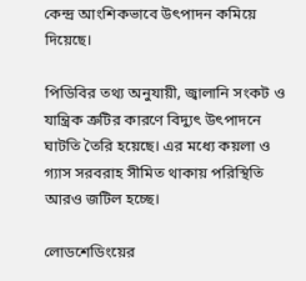কেন্দ্র আংশিকভাবে উৎপাদন কমিয়ে দিয়েছে।

পিডিবির তথ্য অনুযায়ী, জ্বালানি সংকট ও যান্ত্রিক ত্রুটির কারণে বিদ্যুৎ উৎপাদনে ঘাটতি তৈরি হয়েছে। এর মধ্যে কয়লা ও গ্যাস সরবরাহ সীমিত থাকায় পরিস্থিতি আরও জটিল হচ্ছে।

লোডশেডিংয়ের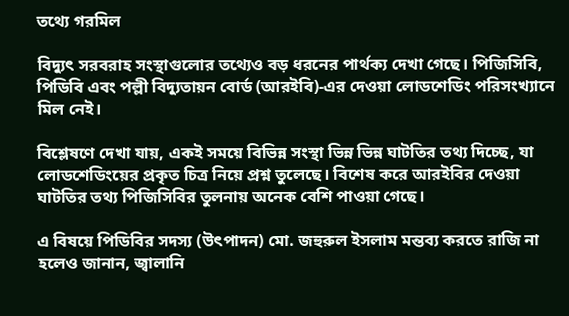তথ্যে গরমিল

বিদ্যুৎ সরবরাহ সংস্থাগুলোর তথ্যেও বড় ধরনের পার্থক্য দেখা গেছে। পিজিসিবি, পিডিবি এবং পল্লী বিদ্যুতায়ন বোর্ড (আরইবি)-এর দেওয়া লোডশেডিং পরিসংখ্যানে মিল নেই।

বিশ্লেষণে দেখা যায়, একই সময়ে বিভিন্ন সংস্থা ভিন্ন ভিন্ন ঘাটতির তথ্য দিচ্ছে, যা লোডশেডিংয়ের প্রকৃত চিত্র নিয়ে প্রশ্ন তুলেছে। বিশেষ করে আরইবির দেওয়া ঘাটতির তথ্য পিজিসিবির তুলনায় অনেক বেশি পাওয়া গেছে।

এ বিষয়ে পিডিবির সদস্য (উৎপাদন) মো. জহুরুল ইসলাম মন্তব্য করতে রাজি না হলেও জানান, জ্বালানি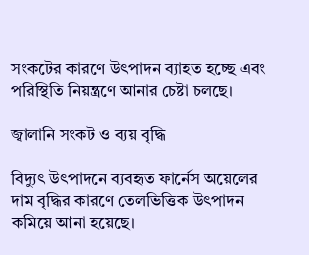সংকটের কারণে উৎপাদন ব্যাহত হচ্ছে এবং পরিস্থিতি নিয়ন্ত্রণে আনার চেষ্টা চলছে।

জ্বালানি সংকট ও ব্যয় বৃদ্ধি

বিদ্যুৎ উৎপাদনে ব্যবহৃত ফার্নেস অয়েলের দাম বৃদ্ধির কারণে তেলভিত্তিক উৎপাদন কমিয়ে আনা হয়েছে।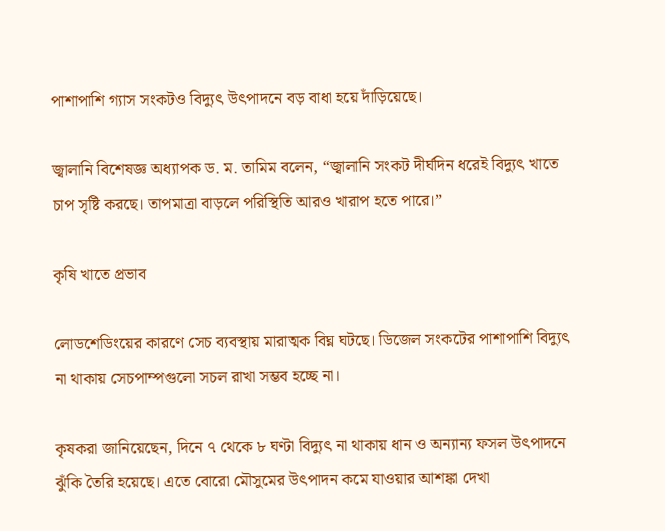পাশাপাশি গ্যাস সংকটও বিদ্যুৎ উৎপাদনে বড় বাধা হয়ে দাঁড়িয়েছে।

জ্বালানি বিশেষজ্ঞ অধ্যাপক ড. ম. তামিম বলেন, “জ্বালানি সংকট দীর্ঘদিন ধরেই বিদ্যুৎ খাতে চাপ সৃষ্টি করছে। তাপমাত্রা বাড়লে পরিস্থিতি আরও খারাপ হতে পারে।”

কৃষি খাতে প্রভাব

লোডশেডিংয়ের কারণে সেচ ব্যবস্থায় মারাত্মক বিঘ্ন ঘটছে। ডিজেল সংকটের পাশাপাশি বিদ্যুৎ না থাকায় সেচপাম্পগুলো সচল রাখা সম্ভব হচ্ছে না।

কৃষকরা জানিয়েছেন, দিনে ৭ থেকে ৮ ঘণ্টা বিদ্যুৎ না থাকায় ধান ও অন্যান্য ফসল উৎপাদনে ঝুঁকি তৈরি হয়েছে। এতে বোরো মৌসুমের উৎপাদন কমে যাওয়ার আশঙ্কা দেখা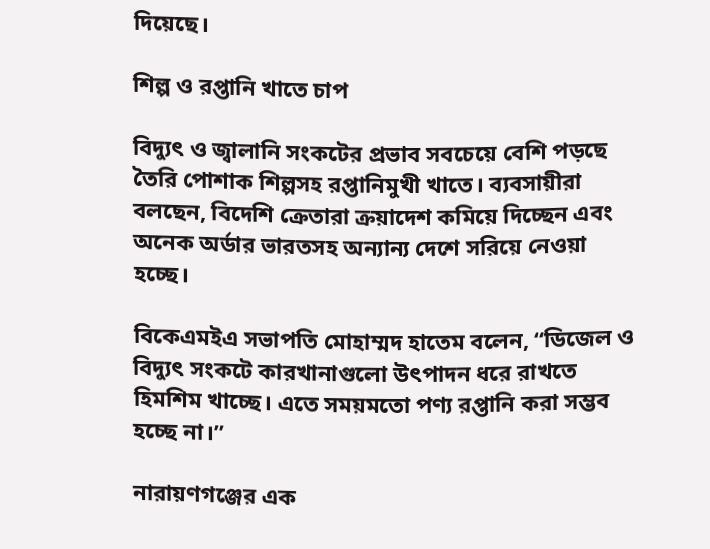দিয়েছে।

শিল্প ও রপ্তানি খাতে চাপ

বিদ্যুৎ ও জ্বালানি সংকটের প্রভাব সবচেয়ে বেশি পড়ছে তৈরি পোশাক শিল্পসহ রপ্তানিমুখী খাতে। ব্যবসায়ীরা বলছেন, বিদেশি ক্রেতারা ক্রয়াদেশ কমিয়ে দিচ্ছেন এবং অনেক অর্ডার ভারতসহ অন্যান্য দেশে সরিয়ে নেওয়া হচ্ছে।

বিকেএমইএ সভাপতি মোহাম্মদ হাতেম বলেন, “ডিজেল ও বিদ্যুৎ সংকটে কারখানাগুলো উৎপাদন ধরে রাখতে হিমশিম খাচ্ছে। এতে সময়মতো পণ্য রপ্তানি করা সম্ভব হচ্ছে না।”

নারায়ণগঞ্জের এক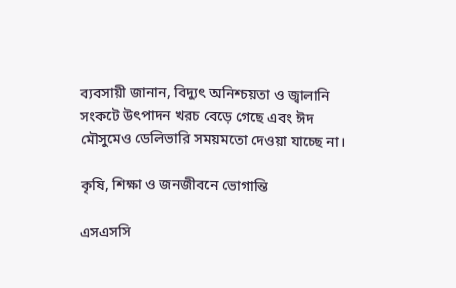ব্যবসায়ী জানান, বিদ্যুৎ অনিশ্চয়তা ও জ্বালানি সংকটে উৎপাদন খরচ বেড়ে গেছে এবং ঈদ মৌসুমেও ডেলিভারি সময়মতো দেওয়া যাচ্ছে না।

কৃষি, শিক্ষা ও জনজীবনে ভোগান্তি

এসএসসি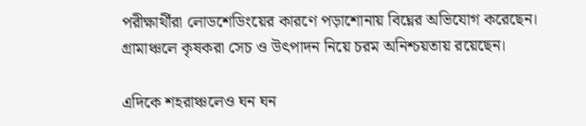পরীক্ষার্থীরা লোডশেডিংয়ের কারণে পড়াশোনায় বিঘ্নের অভিযোগ করেছেন। গ্রামাঞ্চলে কৃষকরা সেচ ও উৎপাদন নিয়ে চরম অনিশ্চয়তায় রয়েছেন।

এদিকে শহরাঞ্চলেও ঘন ঘন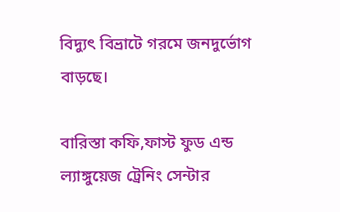বিদ্যুৎ বিভ্রাটে গরমে জনদুর্ভোগ বাড়ছে।

বারিস্তা কফি,ফাস্ট ফুড এন্ড ল্যাঙ্গুয়েজ ট্রেনিং সেন্টার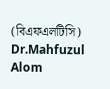(বিএফএলটিসি)
Dr.Mahfuzul Alom